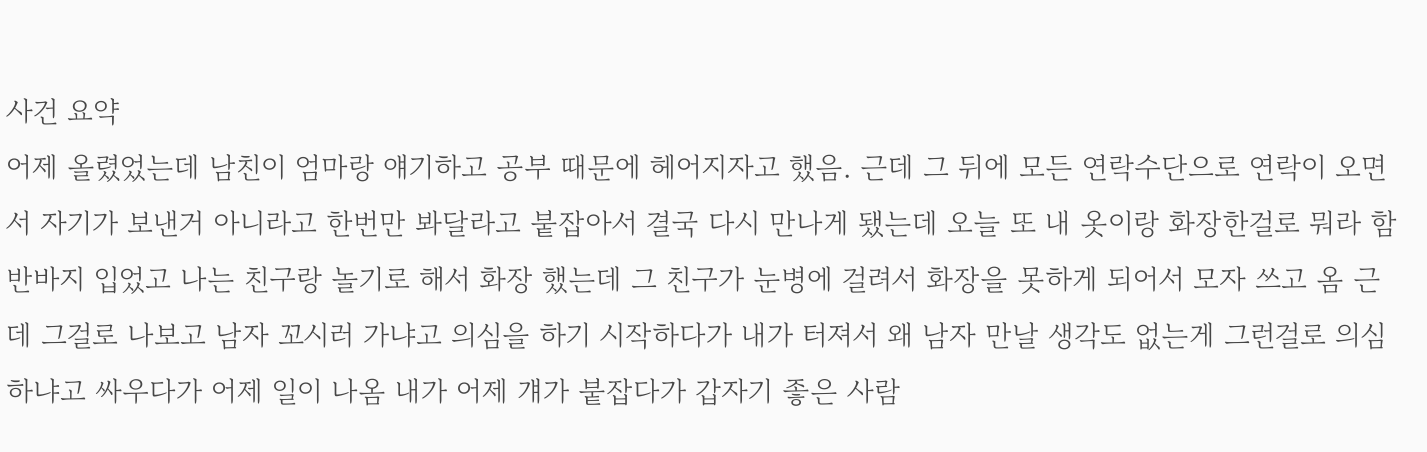사건 요약
어제 올렸었는데 남친이 엄마랑 얘기하고 공부 때문에 헤어지자고 했음. 근데 그 뒤에 모든 연락수단으로 연락이 오면서 자기가 보낸거 아니라고 한번만 봐달라고 붙잡아서 결국 다시 만나게 됐는데 오늘 또 내 옷이랑 화장한걸로 뭐라 함 반바지 입었고 나는 친구랑 놀기로 해서 화장 했는데 그 친구가 눈병에 걸려서 화장을 못하게 되어서 모자 쓰고 옴 근데 그걸로 나보고 남자 꼬시러 가냐고 의심을 하기 시작하다가 내가 터져서 왜 남자 만날 생각도 없는게 그런걸로 의심하냐고 싸우다가 어제 일이 나옴 내가 어제 걔가 붙잡다가 갑자기 좋은 사람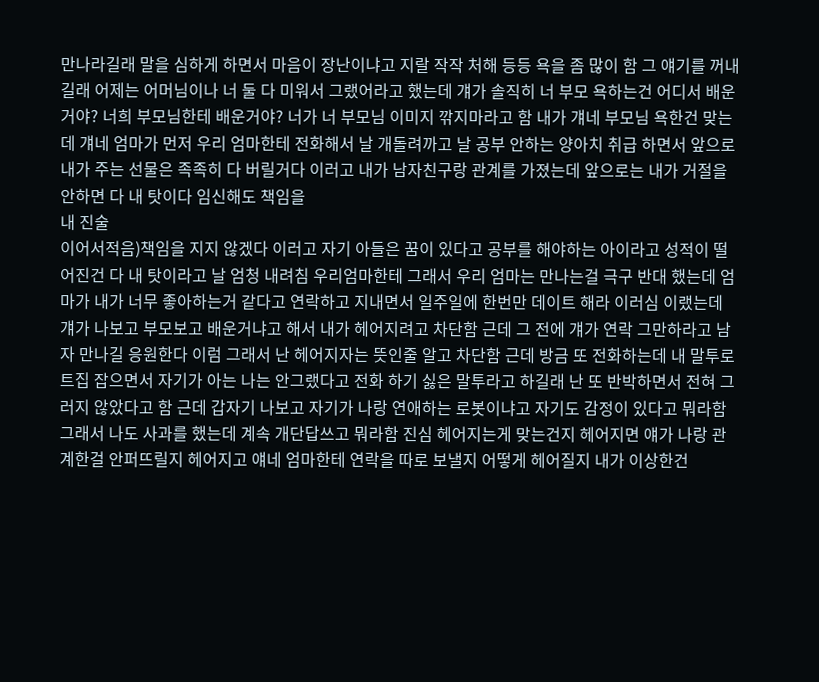만나라길래 말을 심하게 하면서 마음이 장난이냐고 지랄 작작 처해 등등 욕을 좀 많이 함 그 얘기를 꺼내길래 어제는 어머님이나 너 둘 다 미워서 그랬어라고 했는데 걔가 솔직히 너 부모 욕하는건 어디서 배운거야? 너희 부모님한테 배운거야? 너가 너 부모님 이미지 깎지마라고 함 내가 걔네 부모님 욕한건 맞는데 걔네 엄마가 먼저 우리 엄마한테 전화해서 날 개돌려까고 날 공부 안하는 양아치 취급 하면서 앞으로 내가 주는 선물은 족족히 다 버릴거다 이러고 내가 남자친구랑 관계를 가졌는데 앞으로는 내가 거절을 안하면 다 내 탓이다 임신해도 책임을
내 진술
이어서적음)책임을 지지 않겠다 이러고 자기 아들은 꿈이 있다고 공부를 해야하는 아이라고 성적이 떨어진건 다 내 탓이라고 날 엄청 내려침 우리엄마한테 그래서 우리 엄마는 만나는걸 극구 반대 했는데 엄마가 내가 너무 좋아하는거 같다고 연락하고 지내면서 일주일에 한번만 데이트 해라 이러심 이랬는데 걔가 나보고 부모보고 배운거냐고 해서 내가 헤어지려고 차단함 근데 그 전에 걔가 연락 그만하라고 남자 만나길 응원한다 이럼 그래서 난 헤어지자는 뜻인줄 알고 차단함 근데 방금 또 전화하는데 내 말투로 트집 잡으면서 자기가 아는 나는 안그랬다고 전화 하기 싫은 말투라고 하길래 난 또 반박하면서 전혀 그러지 않았다고 함 근데 갑자기 나보고 자기가 나랑 연애하는 로봇이냐고 자기도 감정이 있다고 뭐라함 그래서 나도 사과를 했는데 계속 개단답쓰고 뭐라함 진심 헤어지는게 맞는건지 헤어지면 얘가 나랑 관계한걸 안퍼뜨릴지 헤어지고 얘네 엄마한테 연락을 따로 보낼지 어떻게 헤어질지 내가 이상한건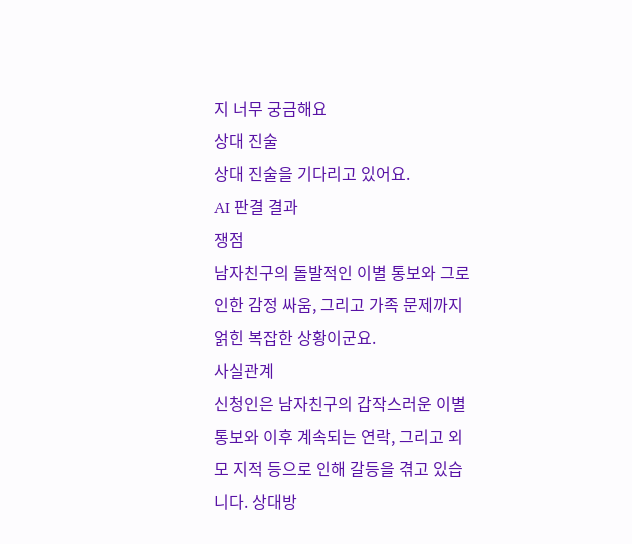지 너무 궁금해요
상대 진술
상대 진술을 기다리고 있어요.
AI 판결 결과
쟁점
남자친구의 돌발적인 이별 통보와 그로 인한 감정 싸움, 그리고 가족 문제까지 얽힌 복잡한 상황이군요.
사실관계
신청인은 남자친구의 갑작스러운 이별 통보와 이후 계속되는 연락, 그리고 외모 지적 등으로 인해 갈등을 겪고 있습니다. 상대방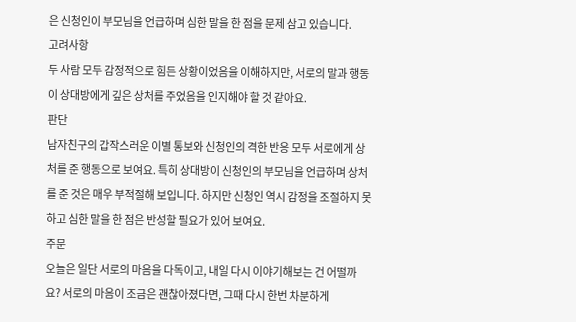은 신청인이 부모님을 언급하며 심한 말을 한 점을 문제 삼고 있습니다.
고려사항
두 사람 모두 감정적으로 힘든 상황이었음을 이해하지만, 서로의 말과 행동이 상대방에게 깊은 상처를 주었음을 인지해야 할 것 같아요.
판단
남자친구의 갑작스러운 이별 통보와 신청인의 격한 반응 모두 서로에게 상처를 준 행동으로 보여요. 특히 상대방이 신청인의 부모님을 언급하며 상처를 준 것은 매우 부적절해 보입니다. 하지만 신청인 역시 감정을 조절하지 못하고 심한 말을 한 점은 반성할 필요가 있어 보여요.
주문
오늘은 일단 서로의 마음을 다독이고, 내일 다시 이야기해보는 건 어떨까요? 서로의 마음이 조금은 괜찮아졌다면, 그때 다시 한번 차분하게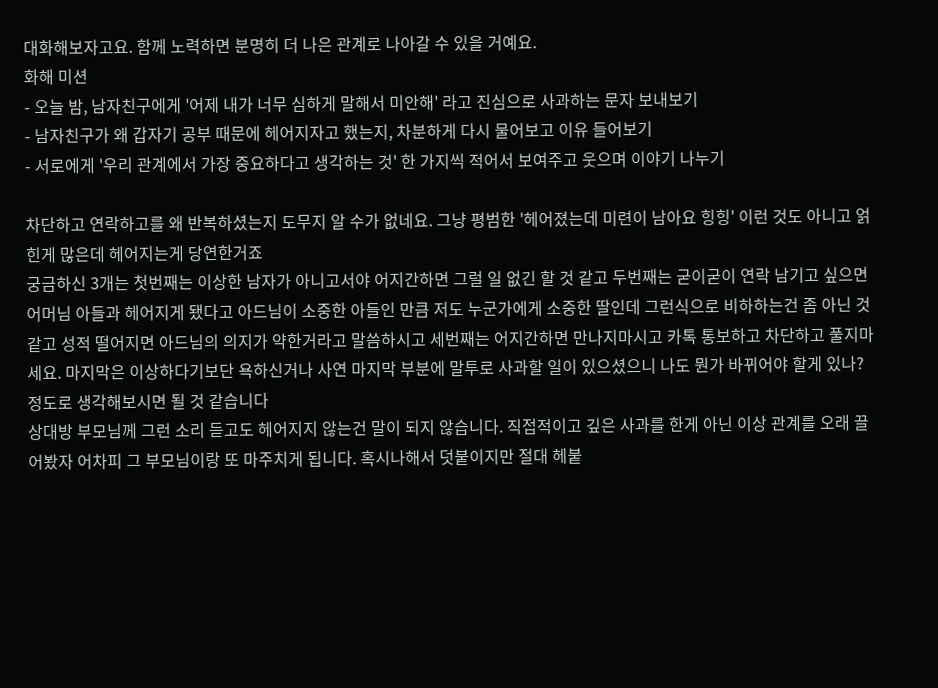대화해보자고요. 함께 노력하면 분명히 더 나은 관계로 나아갈 수 있을 거예요.
화해 미션
- 오늘 밤, 남자친구에게 '어제 내가 너무 심하게 말해서 미안해' 라고 진심으로 사과하는 문자 보내보기
- 남자친구가 왜 갑자기 공부 때문에 헤어지자고 했는지, 차분하게 다시 물어보고 이유 들어보기
- 서로에게 '우리 관계에서 가장 중요하다고 생각하는 것' 한 가지씩 적어서 보여주고 웃으며 이야기 나누기

차단하고 연락하고를 왜 반복하셨는지 도무지 알 수가 없네요. 그냥 평범한 '헤어졌는데 미련이 남아요 힝힝' 이런 것도 아니고 얽힌게 많은데 헤어지는게 당연한거죠
궁금하신 3개는 첫번째는 이상한 남자가 아니고서야 어지간하면 그럴 일 없긴 할 것 같고 두번째는 굳이굳이 연락 남기고 싶으면 어머님 아들과 헤어지게 됐다고 아드님이 소중한 아들인 만큼 저도 누군가에게 소중한 딸인데 그런식으로 비하하는건 좀 아닌 것 같고 성적 떨어지면 아드님의 의지가 약한거라고 말씀하시고 세번째는 어지간하면 만나지마시고 카톡 통보하고 차단하고 풀지마세요. 마지막은 이상하다기보단 욕하신거나 사연 마지막 부분에 말투로 사과할 일이 있으셨으니 나도 뭔가 바뀌어야 할게 있나? 정도로 생각해보시면 될 것 같습니다
상대방 부모님께 그런 소리 듣고도 헤어지지 않는건 말이 되지 않습니다. 직접적이고 깊은 사과를 한게 아닌 이상 관계를 오래 끌어봤자 어차피 그 부모님이랑 또 마주치게 됩니다. 혹시나해서 덧붙이지만 절대 헤붙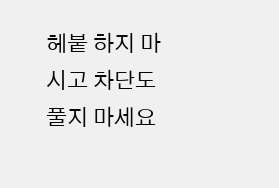헤붙 하지 마시고 차단도 풀지 마세요